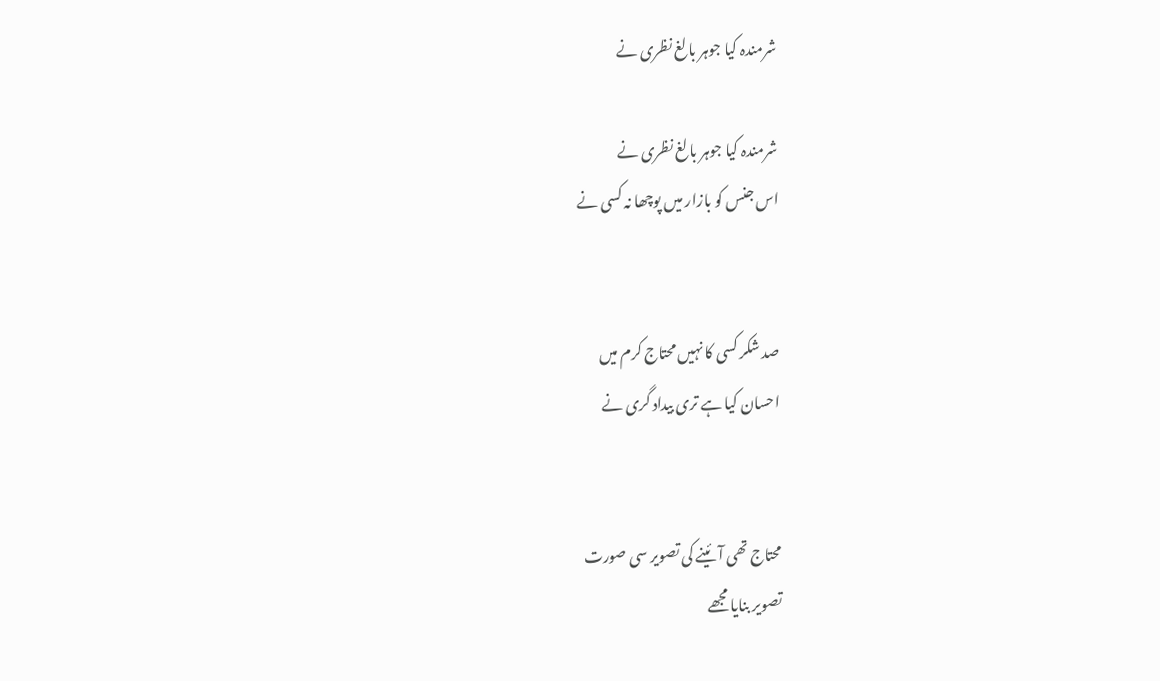شرمندہ کیا جوہر بالغ نظری نے

شرمندہ کیا جوہر بالغ نظری نے
اس جنس کو بازار میں پوچھا نہ کسی نے


صد شکر کسی کا نہیں محتاج کرم میں
احسان کیا ہے تری بیداد گری نے


محتاج تھی آئینے کی تصویر سی صورت
تصویر بنایا مجھے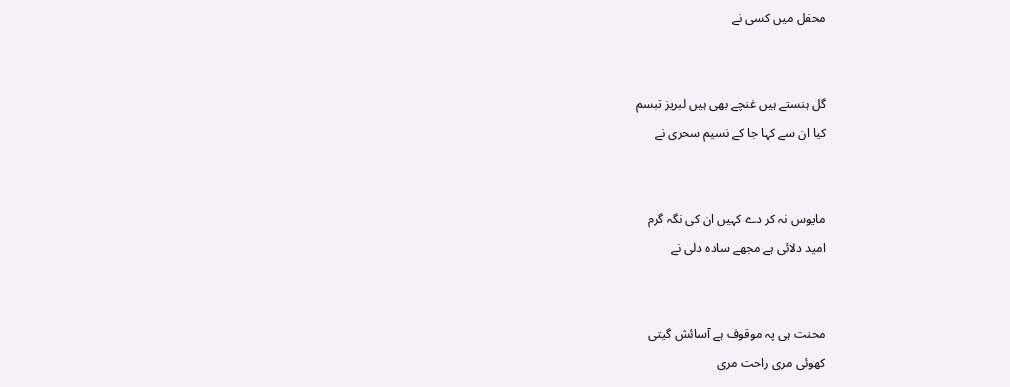محفل میں کسی نے


گل ہنستے ہیں غنچے بھی ہیں لبریز تبسم
کیا ان سے کہا جا کے نسیم سحری نے


مایوس نہ کر دے کہیں ان کی نگہ گرم
امید دلائی ہے مجھے سادہ دلی نے


محنت ہی پہ موقوف ہے آسائش گیتی
کھوئی مری راحت مری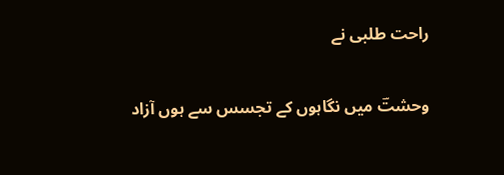راحت طلبی نے


وحشتؔ میں نگاہوں کے تجسس سے ہوں آزاد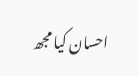احسان کیا مجھ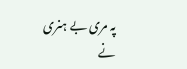پہ مری بے ہنری نے